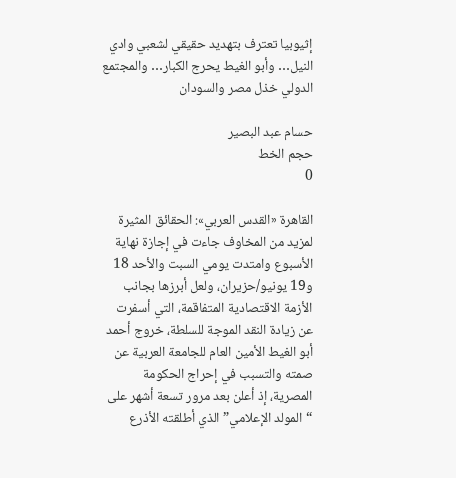إثيوبيا تعترف بتهديد حقيقي لشعبي وادي النيل… وأبو الغيط يحرج الكبار… والمجتمع الدولي خذل مصر والسودان

حسام عبد البصير
حجم الخط
0

القاهرة «القدس العربي»: الحقائق المثيرة لمزيد من المخاوف جاءت في إجازة نهاية الأسبوع وامتدت يومي السبت والأحد 18 و19 يونيو/حزيران، ولعل أبرزها بجانب الأزمة الاقتصادية المتفاقمة، التي أسفرت عن زيادة النقد الموجة للسلطة، خروج أحمد أبو الغيط الأمين العام للجامعة العربية عن صمته والتسبب في إحراج الحكومة المصرية، إذ أعلن بعد مرور تسعة أشهر على “المولد الإعلامي” الذي أطلقته الأذرع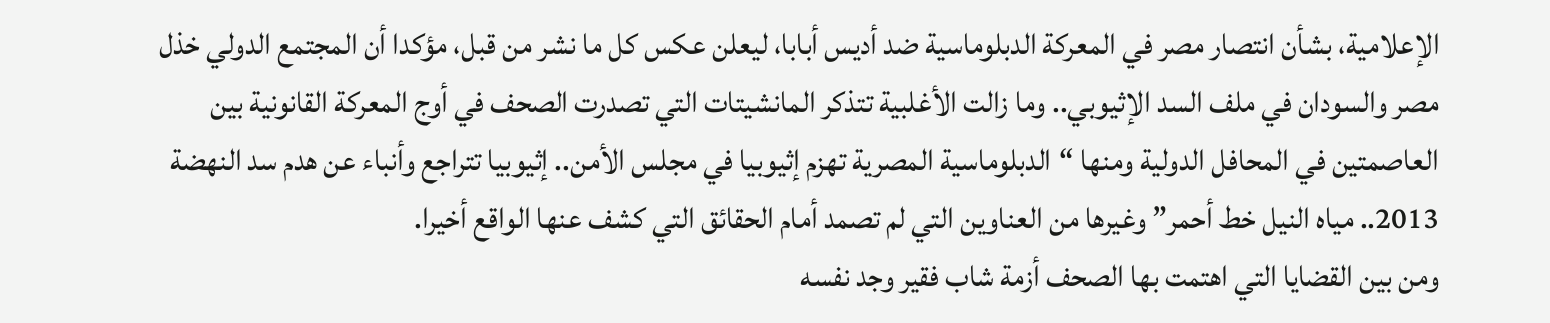الإعلامية، بشأن انتصار مصر في المعركة الدبلوماسية ضد أديس أبابا، ليعلن عكس كل ما نشر من قبل، مؤكدا أن المجتمع الدولي خذل مصر والسودان في ملف السد الإثيوبي.. وما زالت الأغلبية تتذكر المانشيتات التي تصدرت الصحف في أوج المعركة القانونية بين العاصمتين في المحافل الدولية ومنها “الدبلوماسية المصرية تهزم إثيوبيا في مجلس الأمن.. إثيوبيا تتراجع وأنباء عن هدم سد النهضة 2013.. مياه النيل خط أحمر” وغيرها من العناوين التي لم تصمد أمام الحقائق التي كشف عنها الواقع أخيرا.
ومن بين القضايا التي اهتمت بها الصحف أزمة شاب فقير وجد نفسه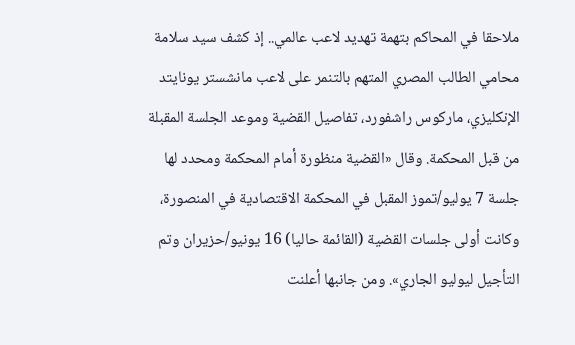ملاحقا في المحاكم بتهمة تهديد لاعب عالمي.. إذ كشف سيد سلامة محامي الطالب المصري المتهم بالتنمر على لاعب مانشستر يونايتد الإنكليزي، ماركوس راشفورد، تفاصيل القضية وموعد الجلسة المقبلة من قبل المحكمة. وقال «القضية منظورة أمام المحكمة ومحدد لها جلسة 7 يوليو/تموز المقبل في المحكمة الاقتصادية في المنصورة، وكانت أولى جلسات القضية (القائمة حاليا) 16 يونيو/حزيران وتم التأجيل ليوليو الجاري». ومن جانبها أعلنت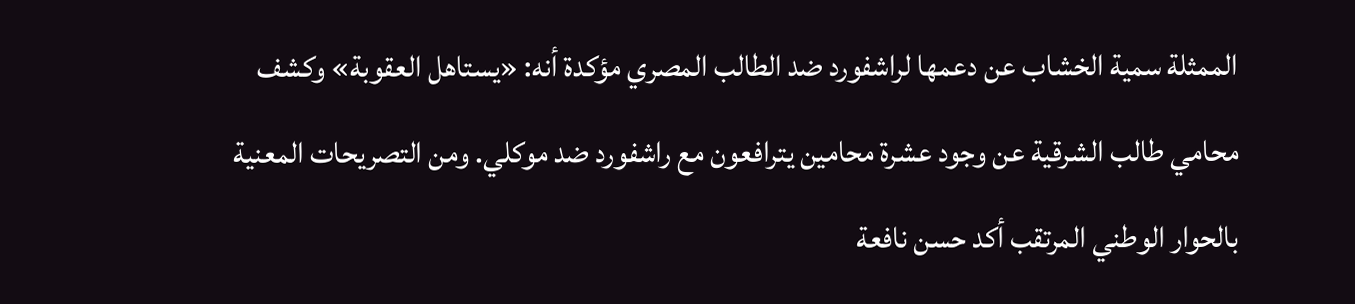الممثلة سمية الخشاب عن دعمها لراشفورد ضد الطالب المصري مؤكدة أنه: «يستاهل العقوبة» وكشف محامي طالب الشرقية عن وجود عشرة محامين يترافعون مع راشفورد ضد موكلي. ومن التصريحات المعنية بالحوار الوطني المرتقب أكد حسن نافعة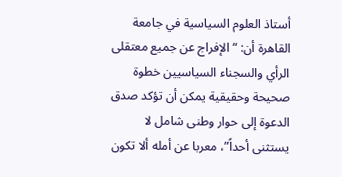أستاذ العلوم السياسية في جامعة القاهرة أن: “الإفراج عن جميع معتقلى الرأي والسجناء السياسيين خطوة صحيحة وحقيقية يمكن أن تؤكد صدق الدعوة إلى حوار وطنى شامل لا يستثنى أحداً”، معربا عن أمله ألا تكون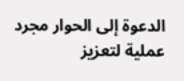الدعوة إلى الحوار مجرد عملية لتعزيز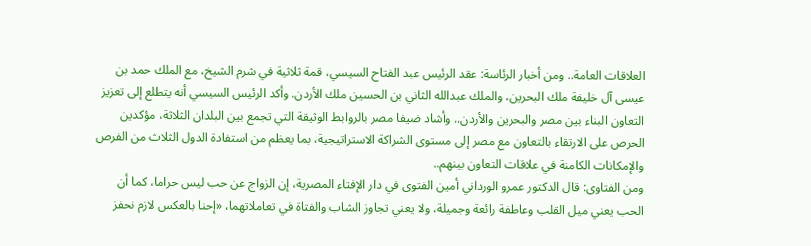العلاقات العامة.. ومن أخبار الرئاسة: عقد الرئيس عبد الفتاح السيسي، قمة ثلاثية في شرم الشيخ، مع الملك حمد بن عيسى آل خليفة ملك البحرين، والملك عبدالله الثاني بن الحسين ملك الأردن. وأكد الرئيس السيسي أنه يتطلع إلى تعزيز التعاون البناء بين مصر والبحرين والأردن.. وأشاد ضيفا مصر بالروابط الوثيقة التي تجمع بين البلدان الثلاثة، مؤكدين الحرص على الارتقاء بالتعاون مع مصر إلى مستوى الشراكة الاستراتيجية، بما يعظم من استفادة الدول الثلاث من الفرص والإمكانات الكامنة في علاقات التعاون بينهم..
ومن الفتاوى: قال الدكتور عمرو الورداني أمين الفتوى في دار الإفتاء المصرية، إن الزواج عن حب ليس حراما، كما أن الحب يعني ميل القلب وعاطفة رائعة وجميلة، ولا يعني تجاوز الشاب والفتاة في تعاملاتهما، «إحنا بالعكس لازم نحفز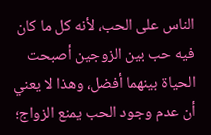الناس على الحب، لأنه كل ما كان فيه حب بين الزوجين أصبحت الحياة بينهما أفضل، وهذا لا يعني أن عدم وجود الحب يمنع الزواج؛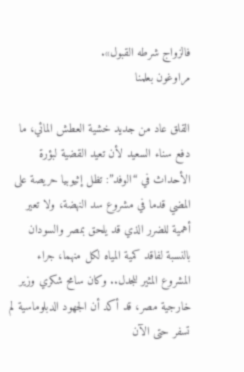فالزواج شرطه القبول».
مراوغون بعلمنا

القلق عاد من جديد خشية العطش المائي، ما دفع سناء السعيد لأن تعيد القضية لبؤرة الأحداث في “الوفد”: تظل إثيوبيا حريصة على المضي قدما في مشروع سد النهضة، ولا تعير أهمية للضرر الذي قد يلحق بمصر والسودان بالنسبة لفاقد كمية المياه لكل منهما، جراء المشروع المثير للجدل.. وكان سامح شكري وزير خارجية مصر، قد أكد أن الجهود الدبلوماسية لم تسفر حتى الآن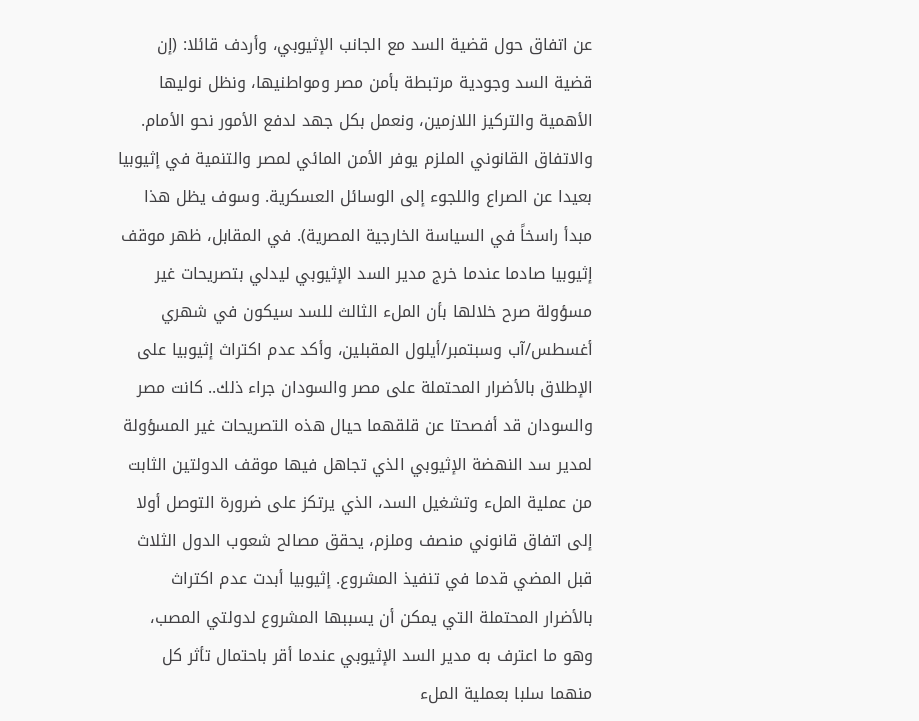عن اتفاق حول قضية السد مع الجانب الإثيوبي، وأردف قائلا: (إن قضية السد وجودية مرتبطة بأمن مصر ومواطنيها، ونظل نوليها الأهمية والتركيز اللازمين، ونعمل بكل جهد لدفع الأمور نحو الأمام. والاتفاق القانوني الملزم يوفر الأمن المائي لمصر والتنمية في إثيوبيا بعيدا عن الصراع واللجوء إلى الوسائل العسكرية. وسوف يظل هذا مبدأ راسخاً في السياسة الخارجية المصرية). في المقابل، ظهر موقف إثيوبيا صادما عندما خرج مدير السد الإثيوبي ليدلي بتصريحات غير مسؤولة صرح خلالها بأن الملء الثالث للسد سيكون في شهري أغسطس/آب وسبتمبر/أيلول المقبلين، وأكد عدم اكتراث إثيوبيا على الإطلاق بالأضرار المحتملة على مصر والسودان جراء ذلك.. كانت مصر والسودان قد أفصحتا عن قلقهما حيال هذه التصريحات غير المسؤولة لمدير سد النهضة الإثيوبي الذي تجاهل فيها موقف الدولتين الثابت من عملية الملء وتشغيل السد، الذي يرتكز على ضرورة التوصل أولا إلى اتفاق قانوني منصف وملزم، يحقق مصالح شعوب الدول الثلاث قبل المضي قدما في تنفيذ المشروع. إثيوبيا أبدت عدم اكتراث بالأضرار المحتملة التي يمكن أن يسببها المشروع لدولتي المصب، وهو ما اعترف به مدير السد الإثيوبي عندما أقر باحتمال تأثر كل منهما سلبا بعملية الملء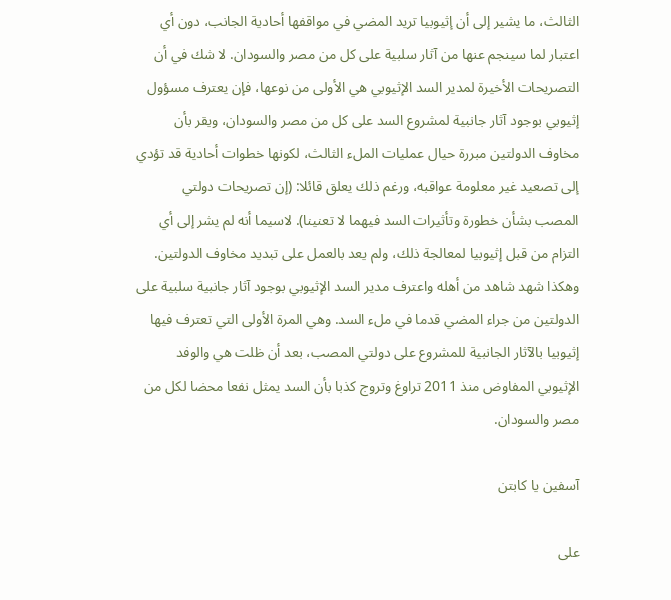الثالث، ما يشير إلى أن إثيوبيا تريد المضي في مواقفها أحادية الجانب، دون أي اعتبار لما سينجم عنها من آثار سلبية على كل من مصر والسودان. لا شك في أن التصريحات الأخيرة لمدير السد الإثيوبي هي الأولى من نوعها، فإن يعترف مسؤول إثيوبي بوجود آثار جانبية لمشروع السد على كل من مصر والسودان، ويقر بأن مخاوف الدولتين مبررة حيال عمليات الملء الثالث، لكونها خطوات أحادية قد تؤدي إلى تصعيد غير معلومة عواقبه، ورغم ذلك يعلق قائلا: (إن تصريحات دولتي المصب بشأن خطورة وتأثيرات السد فيهما لا تعنينا). لاسيما أنه لم يشر إلى أي التزام من قبل إثيوبيا لمعالجة ذلك، ولم يعد بالعمل على تبديد مخاوف الدولتين. وهكذا شهد شاهد من أهله واعترف مدير السد الإثيوبي بوجود آثار جانبية سلبية على الدولتين من جراء المضي قدما في ملء السد. وهي المرة الأولى التي تعترف فيها إثيوبيا بالآثار الجانبية للمشروع على دولتي المصب، بعد أن ظلت هي والوفد الإثيوبي المفاوض منذ 2011 تراوغ وتروج كذبا بأن السد يمثل نفعا محضا لكل من مصر والسودان.

آسفين يا كابتن

على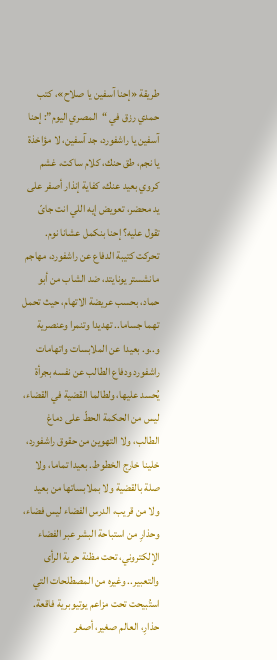طريقة «إحنا آسفين يا صلاح»، كتب حمدي رزق في “المصري اليوم”: إحنا آسفين يا راشفورد، جد آسفين، لا مؤاخذة يا نجم، طق حنك، كلام ساكت، غشم كروي بعيد عنك، كفاية إنذار أصفر على يد محضر، تعويض إيه اللي انت جاىّ تقول عليه؟ إحنا بنكمل عشانا نوم. تحركت كتيبة الدفاع عن راشفورد، مهاجم مانشستر يونايتد، ضد الشاب من أبو حماد، بحسب عريضة الاتهام، حيث تحمل تهما جساما.. تهديدا وتنمرا وعنصرية و..و. بعيدا عن الملابسات واتهامات راشفورد ودفاع الطالب عن نفسه بجرأة يُحسد عليها، ولطالما القضية في القضاء، ليس من الحكمة الحطّ على دماغ الطالب، ولا التهوين من حقوق راشفورد، خلينا خارج الخطوط. بعيدا تماما، ولا صلة بالقضية ولا بملابساتها من بعيد ولا من قريب، الدرس الفضاء ليس فضاء، وحذارِ من استباحة البشر عبر الفضاء الإلكتروني، تحت مظنة حرية الرأى والتعبير.. وغيره من المصطلحات التي استُبيحت تحت مزاعم يوتيوبرية فاقعة. حذارِ، العالم صغير، أصغر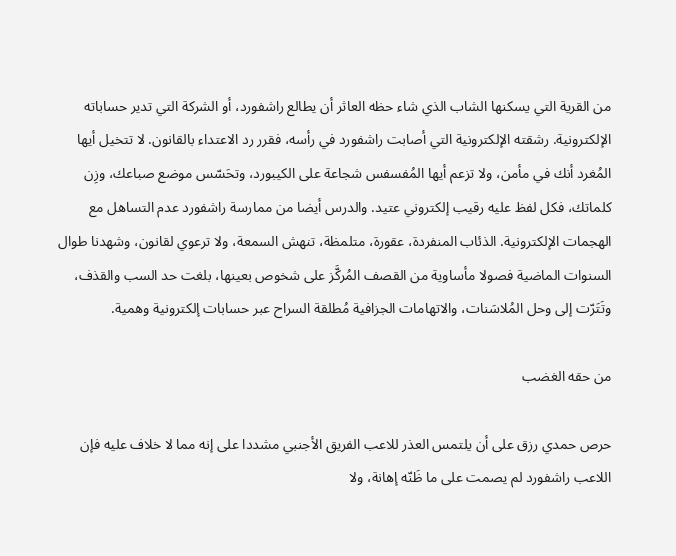من القرية التي يسكنها الشاب الذي شاء حظه العاثر أن يطالع راشفورد، أو الشركة التي تدير حساباته الإلكترونية. رشقته الإلكترونية التي أصابت راشفورد في رأسه، فقرر رد الاعتداء بالقانون. لا تتخيل أيها المُغرد أنك في مأمن، ولا تزعم أيها المُفسفس شجاعة على الكيبورد، وتحَسّس موضع صباعك، وزِن كلماتك، فكل لفظ عليه رقيب إلكتروني عتيد. والدرس أيضا من ممارسة راشفورد عدم التساهل مع الهجمات الإلكترونية. الذئاب المنفردة، عقورة، متلمظة، تنهش السمعة، ولا ترعوي لقانون، وشهدنا طوال السنوات الماضية فصولا مأساوية من القصف المُركَّز على شخوص بعينها، بلغت حد السب والقذف، وتَتَرّت إلى وحل المُلاسَنات، والاتهامات الجزافية مُطلقة السراح عبر حسابات إلكترونية وهمية.

من حقه الغضب

حرص حمدي رزق على أن يلتمس العذر للاعب الفريق الأجنبي مشددا على إنه مما لا خلاف عليه فإن اللاعب راشفورد لم يصمت على ما ظَنّه إهانة، ولا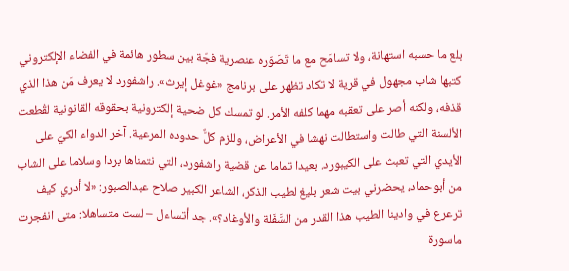بلع ما حسبه استهانة، ولا تسامَح مع ما تَصَوّره عنصرية فجّة بين سطور هائمة في الفضاء الإلكتروني كتبها شاب مجهول في قرية لا تكاد تظهر على برنامج «غوغل إيرث». راشفورد لا يعرف مَن هذا الذي قذفه، ولكنه أصر على تعقبه مهما كلفه الأمر. لو تمسك كل ضحية إلكترونية بحقوقه القانونية لقُطعت الألسنة التي طالت واستطالت نهشا في الأعراض، وللزم كلٌّ حدوده المرعية. آخر الدواء الكيّ على الأيدي التي تعبث على الكيبورد. بعيدا تماما عن قضية راشفورد، التي نتمناها بردا وسلاما على الشاب من أبوحماد، يحضرني بيت شعر بليغ لطيب الذكر، الشاعر الكبير صلاح عبدالصبور: «لا أدري كيف ترعرع في وادينا الطيب هذا القدر من السَّفَلة والأوغاد؟». جد أتساءل – لست متساهلا: متى انفجرت ماسورة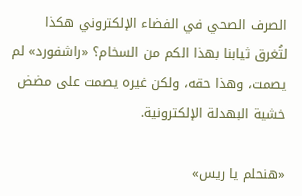الصرف الصحي في الفضاء الإلكتروني هكذا لتُغرق ثيابنا بهذا الكم من السخام؟ «راشفورد» لم يصمت، وهذا حقه، ولكن غيره يصمت على مضض خشية البهدلة الإلكترونية.

«هنحلم يا ريس»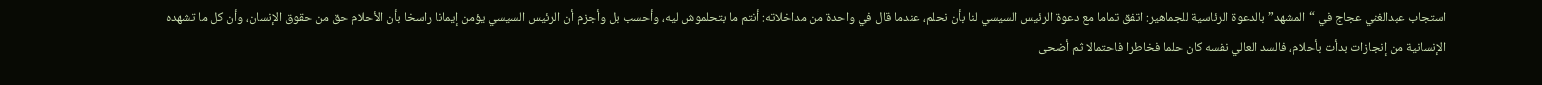استجاب عبدالغني عجاج في “المشهد” بالدعوة الرئاسية للجماهير: اتفق تماما مع دعوة الرئيس السيسي لنا بأن نحلم، عندما قال في واحدة من مداخلاته: أنتم ما بتحلموش ليه، وأحسب بل وأجزم أن الرئيس السيسي يؤمن إيمانا راسخا بأن الأحلام حق من حقوق الإنسان، وأن كل ما تشهده الإنسانية من إنجازات بدأت بأحلام، فالسد العالي نفسه كان حلما فخاطرا فاحتمالا ثم أضحى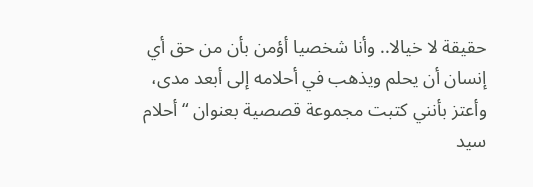حقيقة لا خيالا.. وأنا شخصيا أؤمن بأن من حق أي إنسان أن يحلم ويذهب في أحلامه إلى أبعد مدى، وأعتز بأنني كتبت مجموعة قصصية بعنوان “أحلام سيد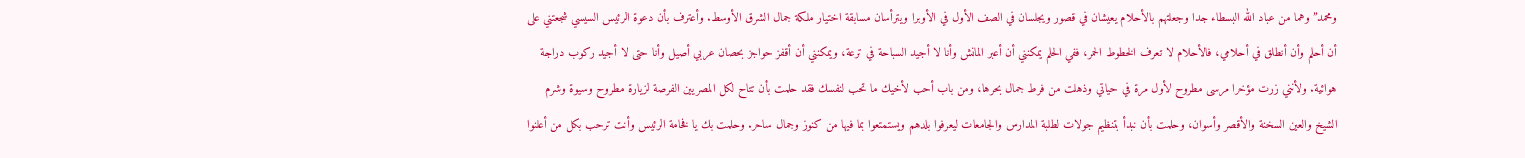ومحمد” وهما من عباد الله البسطاء جدا وجعلتهم بالأحلام يعيشان في قصور ويجلسان في الصف الأول في الأوبرا ويترأسان مسابقة اختيار ملكة جمال الشرق الأوسط. وأعترف بأن دعوة الرئيس السيسي شجعتني على أن أحلم وأن أنطلق في أحلامي، فالأحلام لا تعرف الخطوط الحمر، ففي الحلم يمكنني أن أعبر المانش وأنا لا أجيد السباحة في ترعة، ويمكنني أن أقفز حواجز بحصان عربي أصيل وأنا حتى لا أجيد ركوب دراجة هوائية. ولأنني زرت مؤخرا مرسى مطروح لأول مرة في حياتي وذهلت من فرط جمال بحرها، ومن باب أحب لأخيك ما تحب لنفسك فقد حلمت بأن تتاح لكل المصريين الفرصة لزيارة مطروح وسيوة وشرم الشيخ والعين السخنة والأقصر وأسوان، وحلمت بأن نبدأ بتنظيم جولات لطلبة المدارس والجامعات ليعرفوا بلدهم ويستمتعوا بما فيها من كنوز وجمال ساحر. وحلمت بك يا فخامة الرئيس وأنت ترحب بكل من أعلنوا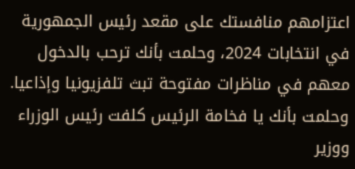اعتزامهم منافستك على مقعد رئيس الجمهورية في انتخابات 2024، وحلمت بأنك ترحب بالدخول معهم في مناظرات مفتوحة تبث تلفزيونيا وإذاعيا. وحلمت بأنك يا فخامة الرئيس كلفت رئيس الوزراء ووزير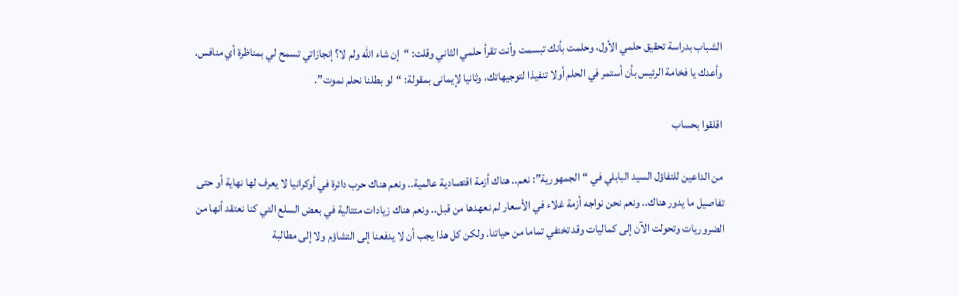الشباب بدراسة تحقيق حلمي الأول، وحلمت بأنك تبسمت وأنت تقرأ حلمي الثاني وقلت: “إن شاء الله ولم لا؟ إنجازاتي تسمح لي بمناظرة أي منافس. وأعدك يا فخامة الرئيس بأن أستمر في الحلم أولا تنفيذا لتوجيهاتك، وثانيا لإيمانى بمقولة: “لو بطلنا نحلم نموت”.

اقلقوا بحساب

من الداعين للتفاؤل السيد البابلي في “الجمهورية”: نعم.. هناك أزمة اقتصادية عالمية.. ونعم هناك حرب دائرة في أوكرانيا لا يعرف لها نهاية أو حتى تفاصيل ما يدور هناك.. ونعم نحن نواجه أزمة غلاء في الأسعار لم نعهدها من قبل.. ونعم هناك زيادات متتالية في بعض السلع التي كنا نعتقد أنها من الضروريات وتحولت الآن إلى كماليات وقد تختفي تماما من حياتنا. ولكن كل هذا يجب أن لا يدفعنا إلى التشاؤم ولا إلى مطالبة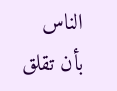الناس بأن تقلق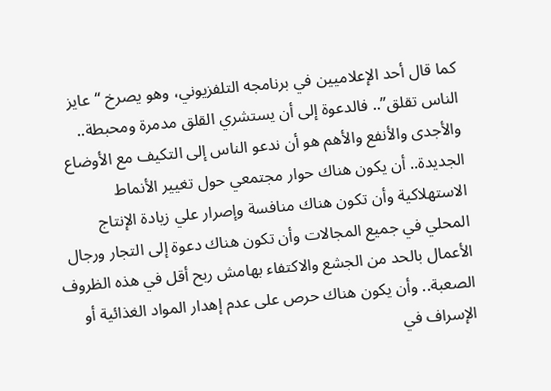كما قال أحد الإعلاميين في برنامجه التلفزيوني، وهو يصرخ “عايز الناس تقلق”.. فالدعوة إلى أن يستشري القلق مدمرة ومحبطة.. والأجدى والأنفع والأهم هو أن ندعو الناس إلى التكيف مع الأوضاع الجديدة.. أن يكون هناك حوار مجتمعي حول تغيير الأنماط الاستهلاكية وأن تكون هناك منافسة وإصرار علي زيادة الإنتاج المحلي في جميع المجالات وأن تكون هناك دعوة إلى التجار ورجال الأعمال بالحد من الجشع والاكتفاء بهامش ربح أقل في هذه الظروف الصعبة.. وأن يكون هناك حرص على عدم إهدار المواد الغذائية أو الإسراف في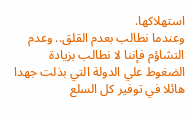استهلاكها.
وعندما نطالب بعدم القلق.. وعدم التشاؤم فإننا لا نطالب بزيادة الضغوط علي الدولة التي بذلت جهدا هائلا في توفير كل السلع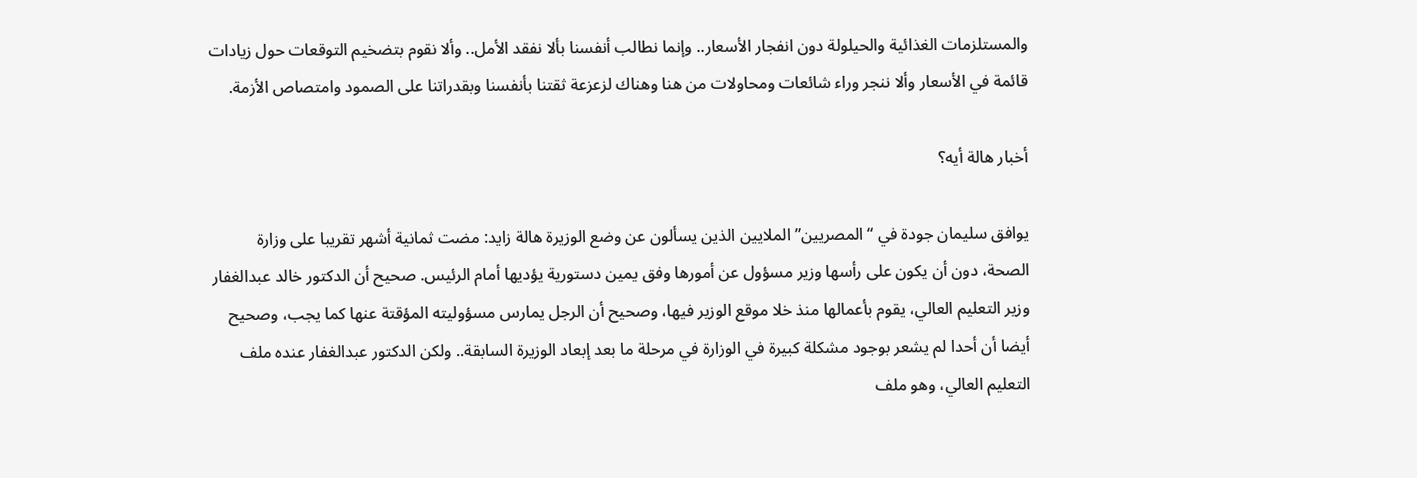والمستلزمات الغذائية والحيلولة دون انفجار الأسعار.. وإنما نطالب أنفسنا بألا نفقد الأمل.. وألا نقوم بتضخيم التوقعات حول زيادات قائمة في الأسعار وألا ننجر وراء شائعات ومحاولات من هنا وهناك لزعزعة ثقتنا بأنفسنا وبقدراتنا على الصمود وامتصاص الأزمة.

أخبار هالة أيه؟

يوافق سليمان جودة في “المصريين” الملايين الذين يسألون عن وضع الوزيرة هالة زايد: مضت ثمانية أشهر تقريبا على وزارة الصحة، دون أن يكون على رأسها وزير مسؤول عن أمورها وفق يمين دستورية يؤديها أمام الرئيس. صحيح أن الدكتور خالد عبدالغفار وزير التعليم العالي، يقوم بأعمالها منذ خلا موقع الوزير فيها، وصحيح أن الرجل يمارس مسؤوليته المؤقتة عنها كما يجب، وصحيح أيضا أن أحدا لم يشعر بوجود مشكلة كبيرة في الوزارة في مرحلة ما بعد إبعاد الوزيرة السابقة.. ولكن الدكتور عبدالغفار عنده ملف التعليم العالي، وهو ملف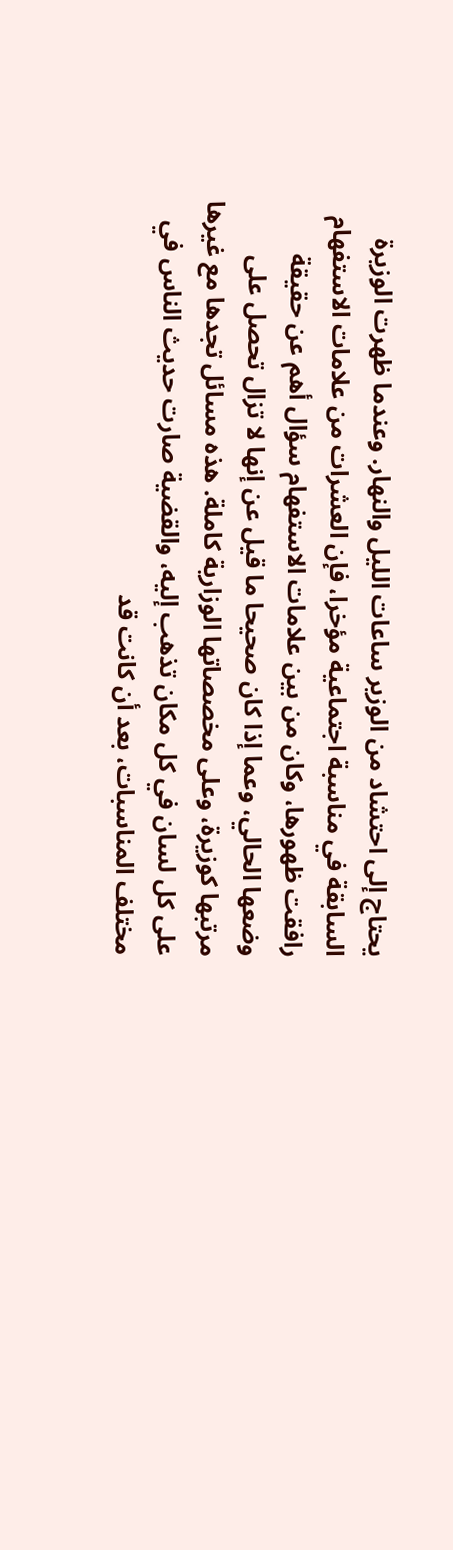يحتاج إلى احتشاد من الوزير ساعات الليل والنهار. وعندما ظهرت الوزيرة السابقة في مناسبة اجتماعية مؤخرا، فإن العشرات من علامات الاستفهام رافقت ظهورها، وكان من بين علامات الاستفهام سؤال أهم عن حقيقة وضعها الحالي، وعما إذا كان صحيحا ما قيل عن إنها لا تزال تحصل على مرتبها كوزيرة، وعلى مخصصاتها الوزارية كاملة. هذه مسائل تجدها مع غيرها على كل لسان في كل مكان تذهب إليه، والقضية صارت حديث الناس في مختلف المناسبات، بعد أن كانت قد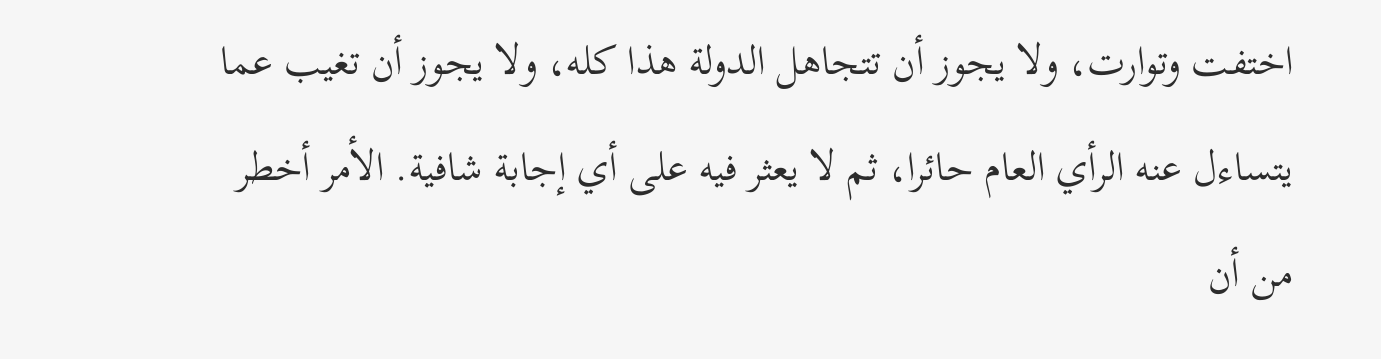اختفت وتوارت، ولا يجوز أن تتجاهل الدولة هذا كله، ولا يجوز أن تغيب عما يتساءل عنه الرأي العام حائرا، ثم لا يعثر فيه على أي إجابة شافية. الأمر أخطر من أن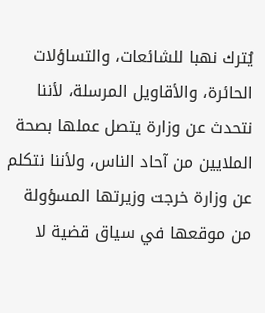يُترك نهبا للشائعات، والتساؤلات الحائرة، والأقاويل المرسلة، لأننا نتحدث عن وزارة يتصل عملها بصحة الملايين من آحاد الناس، ولأننا نتكلم عن وزارة خرجت وزيرتها المسؤولة من موقعها في سياق قضية لا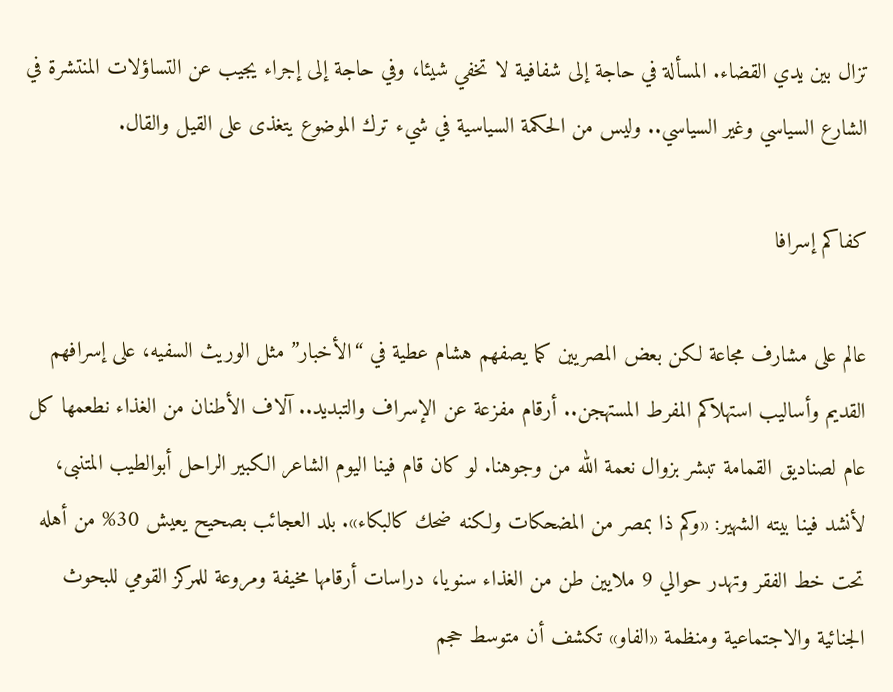تزال بين يدي القضاء. المسألة في حاجة إلى شفافية لا تخفي شيئا، وفي حاجة إلى إجراء يجيب عن التساؤلات المنتشرة في الشارع السياسي وغير السياسي.. وليس من الحكمة السياسية في شيء ترك الموضوع يتغذى على القيل والقال.

كفاكم إسرافا

عالم على مشارف مجاعة لكن بعض المصريين كما يصفهم هشام عطية في “الأخبار” مثل الوريث السفيه، على إسرافهم القديم وأساليب استهلاكم المفرط المستهجن.. أرقام مفزعة عن الإسراف والتبديد.. آلاف الأطنان من الغذاء نطعمها كل عام لصناديق القمامة تبشر بزوال نعمة الله من وجوهنا. لو كان قام فينا اليوم الشاعر الكبير الراحل أبوالطيب المتنبى، لأنشد فينا بيته الشهير: «وكم ذا بمصر من المضحكات ولكنه ضحك كالبكاء». بلد العجائب بصحيح يعيش 30% من أهله تحت خط الفقر وتهدر حوالي 9 ملايين طن من الغذاء سنويا، دراسات أرقامها مخيفة ومروعة للمركز القومي للبحوث الجنائية والاجتماعية ومنظمة «الفاو» تكشف أن متوسط حجم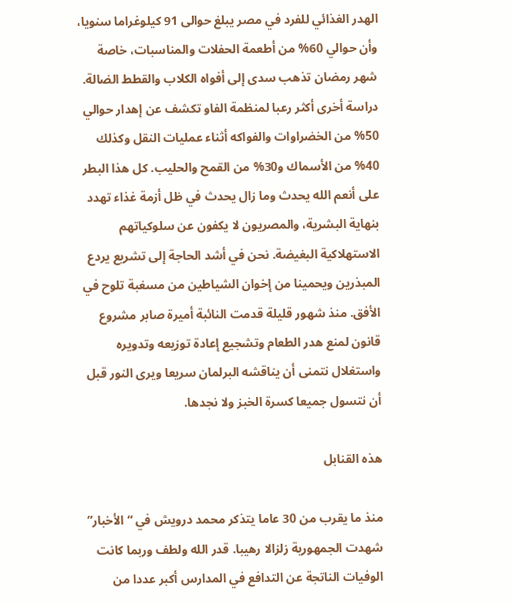الهدر الغذائي للفرد في مصر يبلغ حوالى 91 كيلوغراما سنويا، وأن حوالي 60% من أطعمة الحفلات والمناسبات، خاصة شهر رمضان تذهب سدى إلى أفواه الكلاب والقطط الضالة. دراسة أخرى أكثر رعبا لمنظمة الفاو تكشف عن إهدار حوالي 50% من الخضراوات والفواكه أثناء عمليات النقل وكذلك 40% من الأسماك و30% من القمح والحليب. كل هذا البطر على أنعم الله يحدث وما زال يحدث في ظل أزمة غذاء تهدد بنهاية البشرية، والمصريون لا يكفون عن سلوكياتهم الاستهلاكية البغيضة. نحن في أشد الحاجة إلى تشريع يردع المبذرين ويحمينا من إخوان الشياطين من مسغبة تلوح في الأفق. منذ شهور قليلة قدمت النائبة أميرة صابر مشروع قانون لمنع هدر الطعام وتشجيع إعادة توزيعه وتدويره واستغلال نتمنى أن يناقشه البرلمان سريعا ويرى النور قبل أن نتسول جميعا كسرة الخبز ولا نجدها.

هذه القنابل

منذ ما يقرب من 30 عاما يتذكر محمد درويش في “الأخبار” شهدت الجمهورية زلزالا رهيبا. قدر الله ولطف وربما كانت الوفيات الناتجة عن التدافع في المدارس أكبر عددا من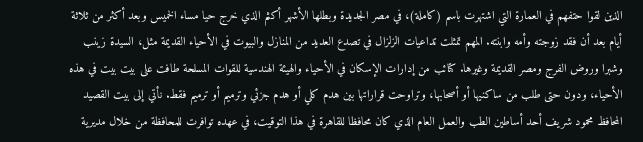الذين لقوا حتفهم في العمارة التي اشتهرت باسم (كاملة)، في مصر الجديدة وبطلها الأشهر أكثم الذي خرج حيا مساء الخميس وبعد أكثر من ثلاثة أيام بعد أن فقد زوجته وأمه وابنته. المهم تمثلت تداعيات الزلزال في تصدع العديد من المنازل والبيوت في الأحياء القديمة مثل، السيدة زينب وشبرا وروض الفرج ومصر القديمة وغيرها. كتائب من إدارات الإسكان في الأحياء والهيئة الهندسية للقوات المسلحة طافت على بيت بيت في هذه الأحياء، ودون حتى طلب من ساكنيها أو أصحابها، وتراوحت قراراتها بين هدم كلي أو هدم جزئي وترميم أو ترميم فقط. نأتي إلى بيت القصيد المحافظ محمود شريف أحد أساطين الطب والعمل العام الذي كان محافظا للقاهرة في هذا التوقيت، في عهده توافرت للمحافظة من خلال مديرية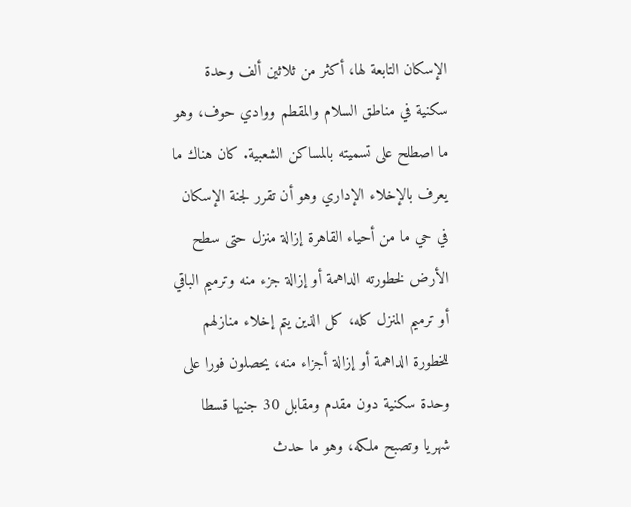الإسكان التابعة لها، أكثر من ثلاثين ألف وحدة سكنية في مناطق السلام والمقطم ووادي حوف، وهو ما اصطلح على تسميته بالمساكن الشعبية. كان هناك ما يعرف بالإخلاء الإداري وهو أن تقرر لجنة الإسكان في حي ما من أحياء القاهرة إزالة منزل حتى سطح الأرض لخطورته الداهمة أو إزالة جزء منه وترميم الباقي أو ترميم المنزل كله، كل الذين يتم إخلاء منازلهم للخطورة الداهمة أو إزالة أجزاء منه، يحصلون فورا على وحدة سكنية دون مقدم ومقابل 30 جنيها قسطا شهريا وتصبح ملكه، وهو ما حدث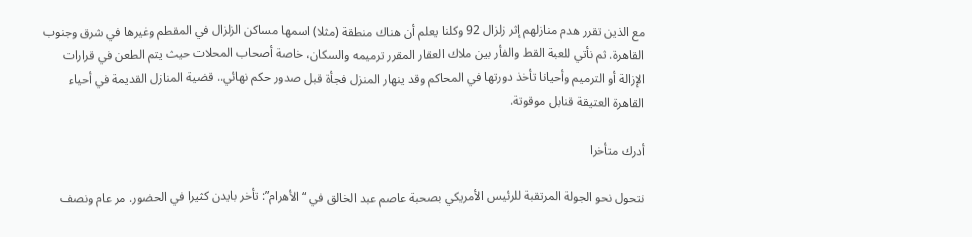مع الذين تقرر هدم منازلهم إثر زلزال 92 وكلنا يعلم أن هناك منطقة (مثلا) اسمها مساكن الزلزال في المقطم وغيرها في شرق وجنوب القاهرة. ثم نأتي للعبة القط والفأر بين ملاك العقار المقرر ترميمه والسكان، خاصة أصحاب المحلات حيث يتم الطعن في قرارات الإزالة أو الترميم وأحيانا تأخذ دورتها في المحاكم وقد ينهار المنزل فجأة قبل صدور حكم نهائي.. قضية المنازل القديمة في أحياء القاهرة العتيقة قنابل موقوتة.

أدرك متأخرا

نتحول نحو الجولة المرتقبة للرئيس الأمريكي بصحبة عاصم عبد الخالق في “الأهرام”: تأخر بايدن كثيرا في الحضور. مر عام ونصف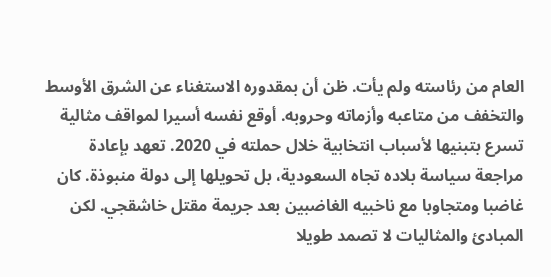العام من رئاسته ولم يأت. ظن أن بمقدوره الاستغناء عن الشرق الأوسط والتخفف من متاعبه وأزماته وحروبه. أوقع نفسه أسيرا لمواقف مثالية تسرع بتبنيها لأسباب انتخابية خلال حملته في 2020. تعهد بإعادة مراجعة سياسة بلاده تجاه السعودية، بل تحويلها إلى دولة منبوذة. كان غاضبا ومتجاوبا مع ناخبيه الغاضبين بعد جريمة مقتل خاشقجي. لكن المبادئ والمثاليات لا تصمد طويلا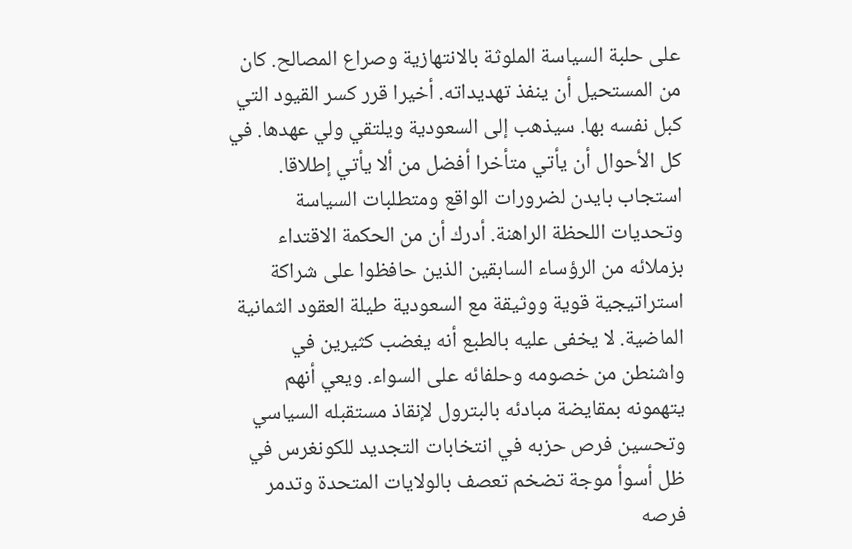على حلبة السياسة الملوثة بالانتهازية وصراع المصالح. كان من المستحيل أن ينفذ تهديداته. أخيرا قرر كسر القيود التي كبل نفسه بها. سيذهب إلى السعودية ويلتقي ولي عهدها. في كل الأحوال أن يأتي متأخرا أفضل من ألا يأتي إطلاقا. استجاب بايدن لضرورات الواقع ومتطلبات السياسة وتحديات اللحظة الراهنة. أدرك أن من الحكمة الاقتداء بزملائه من الرؤساء السابقين الذين حافظوا على شراكة استراتيجية قوية ووثيقة مع السعودية طيلة العقود الثمانية الماضية. لا يخفى عليه بالطبع أنه يغضب كثيرين في واشنطن من خصومه وحلفائه على السواء. ويعي أنهم يتهمونه بمقايضة مبادئه بالبترول لإنقاذ مستقبله السياسي وتحسين فرص حزبه في انتخابات التجديد للكونغرس في ظل أسوأ موجة تضخم تعصف بالولايات المتحدة وتدمر فرصه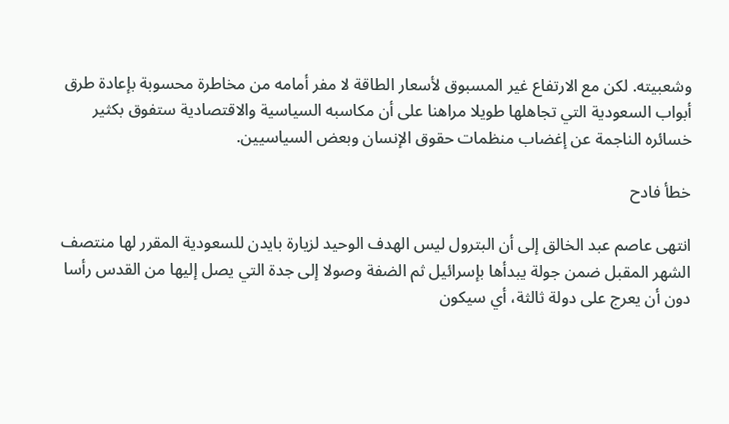وشعبيته. لكن مع الارتفاع غير المسبوق لأسعار الطاقة لا مفر أمامه من مخاطرة محسوبة بإعادة طرق أبواب السعودية التي تجاهلها طويلا مراهنا على أن مكاسبه السياسية والاقتصادية ستفوق بكثير خسائره الناجمة عن إغضاب منظمات حقوق الإنسان وبعض السياسيين.

خطأ فادح

انتهى عاصم عبد الخالق إلى أن البترول ليس الهدف الوحيد لزيارة بايدن للسعودية المقرر لها منتصف الشهر المقبل ضمن جولة يبدأها بإسرائيل ثم الضفة وصولا إلى جدة التي يصل إليها من القدس رأسا دون أن يعرج على دولة ثالثة، أي سيكون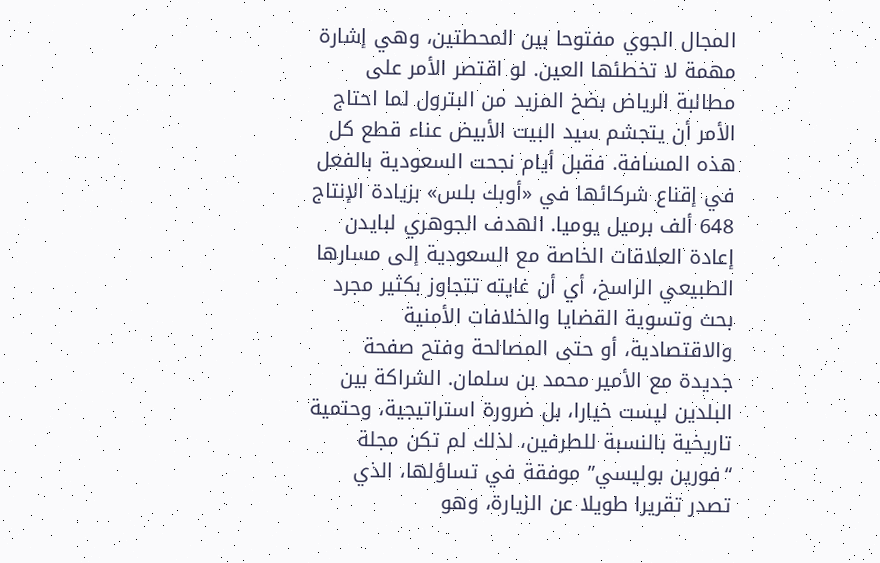المجال الجوي مفتوحا بين المحطتين، وهي إشارة مهمة لا تخطئها العين. لو اقتصر الأمر على مطالبة الرياض بضخ المزيد من البترول لما احتاج الأمر أن يتجشم سيد البيت الأبيض عناء قطع كل هذه المسافة. فقبل أيام نجحت السعودية بالفعل في إقناع شركائها في «أوبك بلس» بزيادة الإنتاج 648 ألف برميل يوميا. الهدف الجوهري لبايدن إعادة العلاقات الخاصة مع السعودية إلى مسارها الطبيعي الراسخ، أي أن غايته تتجاوز بكثير مجرد بحث وتسوية القضايا والخلافات الأمنية والاقتصادية، أو حتى المصالحة وفتح صفحة جديدة مع الأمير محمد بن سلمان. الشراكة بين البلدين ليست خيارا، بل ضرورة استراتيجية، وحتمية تاريخية بالنسبة للطرفين، لذلك لم تكن مجلة “فورين بوليسي” موفقة في تساؤلها، الذي تصدر تقريرا طويلا عن الزيارة، وهو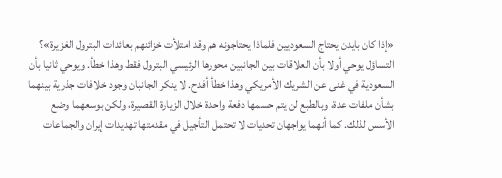«إذا كان بايدن يحتاج السعوديين فلماذا يحتاجونه هم وقد امتلأت خزائنهم بعائدات البترول الغزيرة»؟ التساؤل يوحي أولا بأن العلاقات بين الجانبين محورها الرئيسي البترول فقط وهذا خطأ. ويوحي ثانيا بأن السعودية في غنى عن الشريك الأمريكي وهذا خطأ أفدح. لا ينكر الجانبان وجود خلافات جذرية بينهما بشأن ملفات عدة، وبالطبع لن يتم حسمها دفعة واحدة خلال الزيارة القصيرة، ولكن بوسعهما وضع الأسس لذلك. كما أنهما يواجهان تحديات لا تحتمل التأجيل في مقدمتها تهديدات إيران والجماعات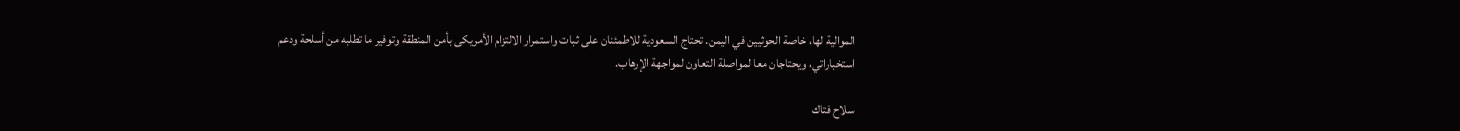الموالية لها، خاصة الحوثيين في اليمن. تحتاج السعودية للاطمئنان على ثبات واستمرار الالتزام الأمريكى بأمن المنطقة وتوفير ما تطلبه من أسلحة ودعم استخباراتي، ويحتاجان معا لمواصلة التعاون لمواجهة الإرهاب.

سلاح فتاك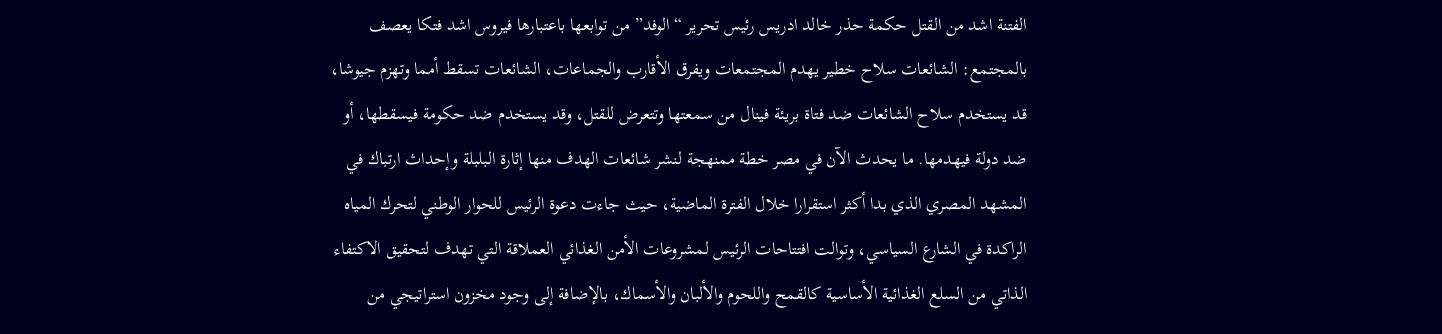الفتنة اشد من القتل حكمة حذر خالد ادريس رئيس تحرير “الوفد” من توابعها باعتبارها فيروس اشد فتكا يعصف بالمجتمع: الشائعات سلاح خطير يهدم المجتمعات ويفرق الأقارب والجماعات، الشائعات تسقط أمما وتهزم جيوشا، قد يستخدم سلاح الشائعات ضد فتاة بريئة فينال من سمعتها وتتعرض للقتل، وقد يستخدم ضد حكومة فيسقطها، أو ضد دولة فيهدمها. ما يحدث الآن في مصر خطة ممنهجة لنشر شائعات الهدف منها إثارة البلبلة وإحداث ارتباك في المشهد المصري الذي بدا أكثر استقرارا خلال الفترة الماضية، حيث جاءت دعوة الرئيس للحوار الوطني لتحرك المياه الراكدة في الشارع السياسي، وتوالت افتتاحات الرئيس لمشروعات الأمن الغذائي العملاقة التي تهدف لتحقيق الاكتفاء الذاتي من السلع الغذائية الأساسية كالقمح واللحوم والألبان والأسماك، بالإضافة إلى وجود مخزون استراتيجي من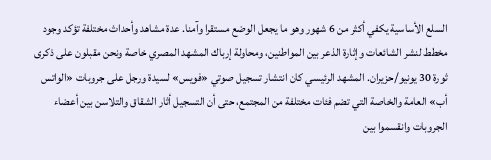السلع الأساسية يكفي أكثر من 6 شهور وهو ما يجعل الوضع مستقرا وآمنا. عدة مشاهد وأحداث مختلفة تؤكد وجود مخطط لنشر الشائعات وإثارة الذعر بين المواطنين، ومحاولة إرباك المشهد المصري خاصة ونحن مقبلون على ذكرى ثورة 30 يونيو/حزيران. المشهد الرئيسي كان انتشار تسجيل صوتي «فويس» لسيدة ورجل على جروبات «الواتس أب» العامة والخاصة التي تضم فئات مختلفة من المجتمع، حتى أن التسجيل أثار الشقاق والتلاسن بين أعضاء الجروبات وانقسموا بين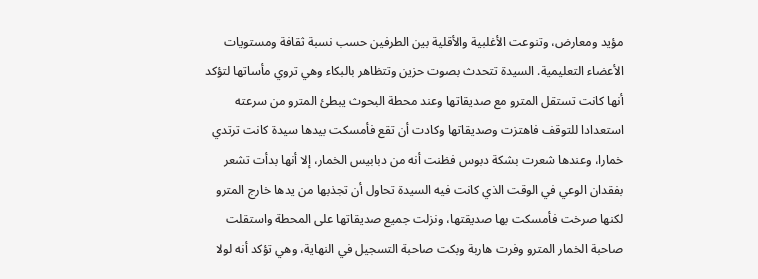مؤيد ومعارض، وتنوعت الأغلبية والأقلية بين الطرفين حسب نسبة ثقافة ومستويات الأعضاء التعليمية. السيدة تتحدث بصوت حزين وتتظاهر بالبكاء وهي تروي مأساتها لتؤكد أنها كانت تستقل المترو مع صديقاتها وعند محطة البحوث يبطئ المترو من سرعته استعدادا للتوقف فاهتزت وصديقاتها وكادت أن تقع فأمسكت بيدها سيدة كانت ترتدي خمارا، وعندها شعرت بشكة دبوس فظنت أنه من دبابيس الخمار، إلا أنها بدأت تشعر بفقدان الوعي في الوقت الذي كانت فيه السيدة تحاول أن تجذبها من يدها خارج المترو لكنها صرخت فأمسكت بها صديقتها، ونزلت جميع صديقاتها على المحطة واستقلت صاحبة الخمار المترو وفرت هاربة وبكت صاحبة التسجيل في النهاية، وهي تؤكد أنه لولا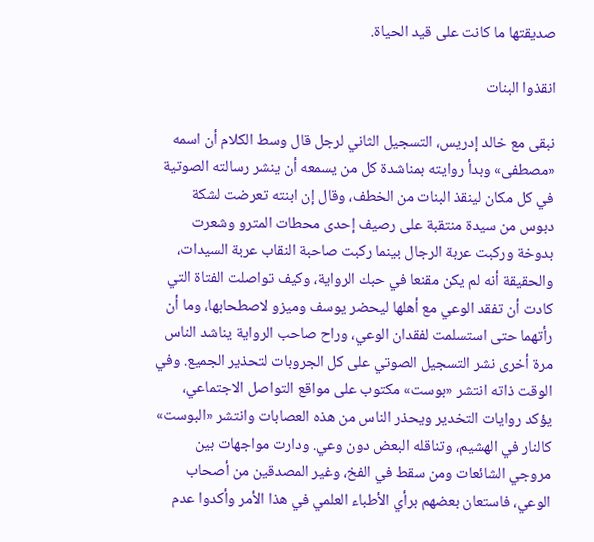صديقتها ما كانت على قيد الحياة.

انقذوا البنات

نبقى مع خالد إدريس، التسجيل الثاني لرجل قال وسط الكلام أن اسمه «مصطفى» وبدأ روايته بمناشدة كل من يسمعه أن ينشر رسالته الصوتية في كل مكان لينقذ البنات من الخطف، وقال إن ابنته تعرضت لشكة دبوس من سيدة منتقبة على رصيف إحدى محطات المترو وشعرت بدوخة وركبت عربة الرجال بينما ركبت صاحبة النقاب عربة السيدات، والحقيقة أنه لم يكن مقنعا في حبك الرواية، وكيف تواصلت الفتاة التي كادت أن تفقد الوعي مع أهلها ليحضر يوسف وميزو لاصطحابها، وما أن رأتهما حتى استسلمت لفقدان الوعي، وراح صاحب الرواية يناشد الناس مرة أخرى نشر التسجيل الصوتي على كل الجروبات لتحذير الجميع. وفي الوقت ذاته انتشر «بوست» مكتوب على مواقع التواصل الاجتماعي، يؤكد روايات التخدير ويحذر الناس من هذه العصابات وانتشر «البوست» كالنار في الهشيم، وتناقله البعض دون وعي. ودارت مواجهات بين مروجي الشائعات ومن سقط في الفخ، وغير المصدقين من أصحاب الوعي، فاستعان بعضهم برأي الأطباء العلمي في هذا الأمر وأكدوا عدم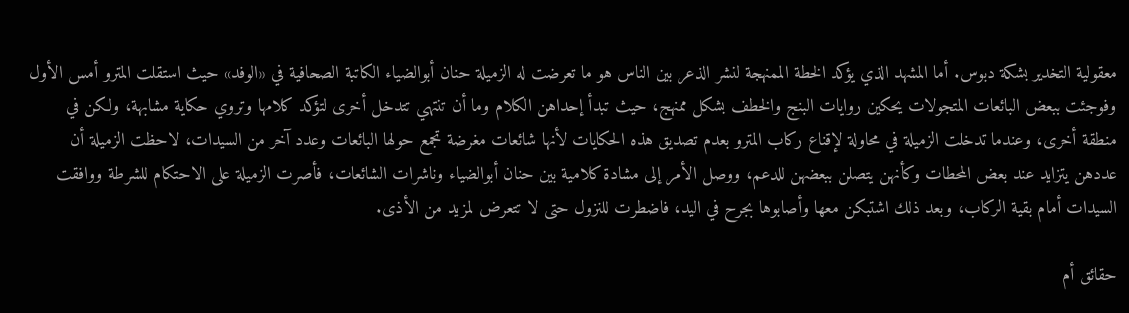معقولية التخدير بشكة دبوس. أما المشهد الذي يؤكد الخطة الممنهجة لنشر الذعر بين الناس هو ما تعرضت له الزميلة حنان أبوالضياء الكاتبة الصحافية في «الوفد» حيث استقلت المترو أمس الأول وفوجئت ببعض البائعات المتجولات يحكين روايات البنج والخطف بشكل ممنهج، حيث تبدأ إحداهن الكلام وما أن تنتهي تتدخل أخرى لتؤكد كلامها وتروي حكاية مشابهة، ولكن في منطقة أخرى، وعندما تدخلت الزميلة في محاولة لإقناع ركاب المترو بعدم تصديق هذه الحكايات لأنها شائعات مغرضة تجمع حولها البائعات وعدد آخر من السيدات، لاحظت الزميلة أن عددهن يتزايد عند بعض المحطات وكأنهن يتصلن ببعضهن للدعم، ووصل الأمر إلى مشادة كلامية بين حنان أبوالضياء وناشرات الشائعات، فأصرت الزميلة على الاحتكام للشرطة ووافقت السيدات أمام بقية الركاب، وبعد ذلك اشتبكن معها وأصابوها بجرح في اليد، فاضطرت للنزول حتى لا تتعرض لمزيد من الأذى.

حقائق أم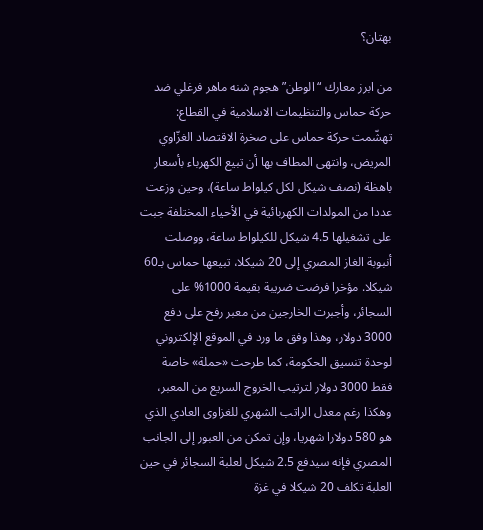بهتان؟

من ابرز معارك “الوطن” هجوم شنه ماهر فرغلي ضد حركة حماس والتنظيمات الاسلامية في القطاع: تهشّمت حركة حماس على صخرة الاقتصاد الغزّاوي المريض، وانتهى المطاف بها أن تبيع الكهرباء بأسعار باهظة (نصف شيكل لكل كيلواط ساعة)، وحين وزعت عددا من المولدات الكهربائية في الأحياء المختلفة جبت على تشغيلها 4.5 شيكل للكيلواط ساعة، ووصلت أنبوبة الغاز المصري إلى 20 شيكلا، تبيعها حماس بـ60 شيكلا. مؤخرا فرضت ضريبة بقيمة 1000% على السجائر، وأجبرت الخارجين من معبر رفح على دفع 3000 دولار، وهذا وفق ما ورد في الموقع الإلكتروني لوحدة تنسيق الحكومة، كما طرحت «حملة» خاصة فقط 3000 دولار لترتيب الخروج السريع من المعبر، وهكذا رغم معدل الراتب الشهري للغزاوى العادي الذي هو 580 دولارا شهريا، وإن تمكن من العبور إلى الجانب المصري فإنه سيدفع 2.5 شيكل لعلبة السجائر في حين العلبة تكلف 20 شيكلا في غزة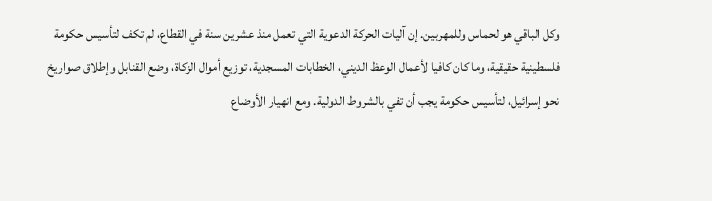وكل الباقي هو لحماس وللمهربين. إن آليات الحركة الدعوية التي تعمل منذ عشرين سنة في القطاع، لم تكف لتأسيس حكومة فلسطينية حقيقية، وما كان كافيا لأعمال الوعظ الديني، الخطابات المسجدية، توزيع أموال الزكاة، وضع القنابل وإطلاق صواريخ نحو إسرائيل، لتأسيس حكومة يجب أن تفي بالشروط الدولية. ومع انهيار الأوضاع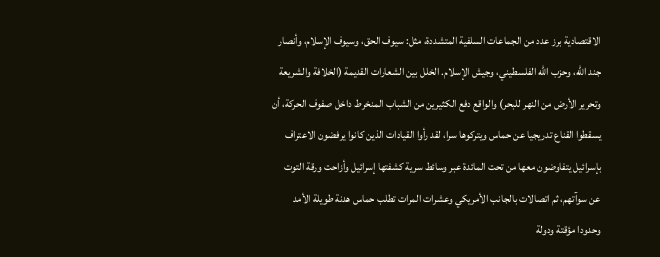الاقتصادية برز عدد من الجماعات السلفية المتشددة، مثل: سيوف الحق، وسيوف الإسلام، وأنصار جند الله، وحزب الله الفلسطيني، وجيش الإسلام. الخلل بين الشعارات القديمة (الخلافة والشريعة وتحرير الأرض من النهر للبحر) والواقع دفع الكثيرين من الشباب المنخرط داخل صفوف الحركة، أن يسقطوا القناع تدريجيا عن حماس ويتركوها سرا، لقد رأوا القيادات الذين كانوا يرفضون الاعتراف بإسرائيل يتفاوضون معها من تحت المائدة عبر وسائط سرية كشفتها إسرائيل وأزاحت ورقة التوت عن سوآتهم، ثم اتصالات بالجانب الأمريكي وعشرات المرات تطلب حماس هدنة طويلة الأمد وحدودا مؤقتة ودولة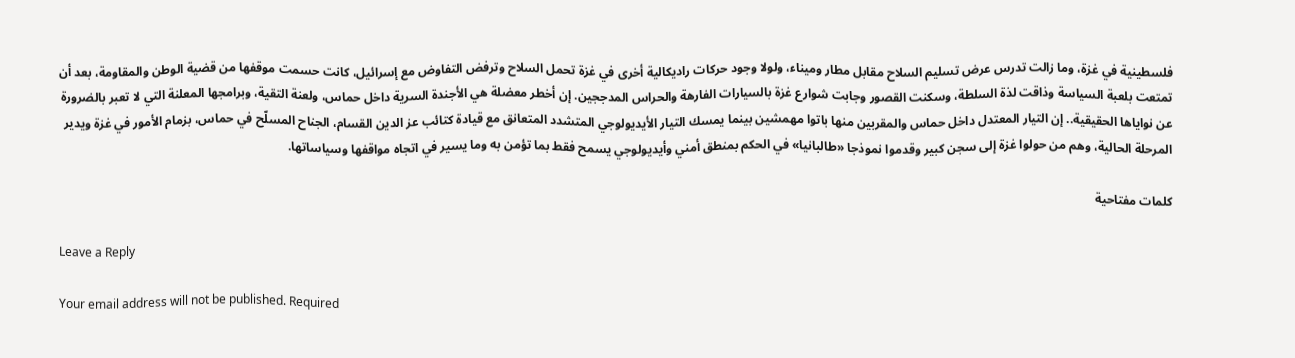فلسطينية في غزة، وما زالت تدرس عرض تسليم السلاح مقابل مطار وميناء، ولولا وجود حركات راديكالية أخرى في غزة تحمل السلاح وترفض التفاوض مع إسرائيل، كانت حسمت موقفها من قضية الوطن والمقاومة، بعد أن تمتعت بلعبة السياسة وذاقت لذة السلطة، وسكنت القصور وجابت شوارع غزة بالسيارات الفارهة والحراس المدججين. إن أخطر معضلة هي الأجندة السرية داخل حماس، ولعنة التقية، وبرامجها المعلنة التي لا تعبر بالضرورة عن نواياها الحقيقية.. إن التیار المعتدل داخل حماس والمقربین منها باتوا مهمشین بینما یمسك التیار الأیدیولوجي المتشدد المتعانق مع قیادة كتائب عز الدین القسام، الجناح المسلّح في حماس، بزمام الأمور في غزة ویدیر المرحلة الحالیة، وهم من حولوا غزة إلى سجن كبیر وقدموا نموذجا «طالبانیا» في الحكم بمنطق أمني وأیدیولوجي یسمح فقط بما تؤمن به وما یسیر في اتجاه مواقفها وسیاساتها.

كلمات مفتاحية

Leave a Reply

Your email address will not be published. Required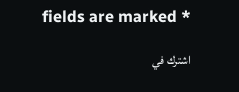fields are marked *

اشترك في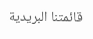قائمتنا البريدية